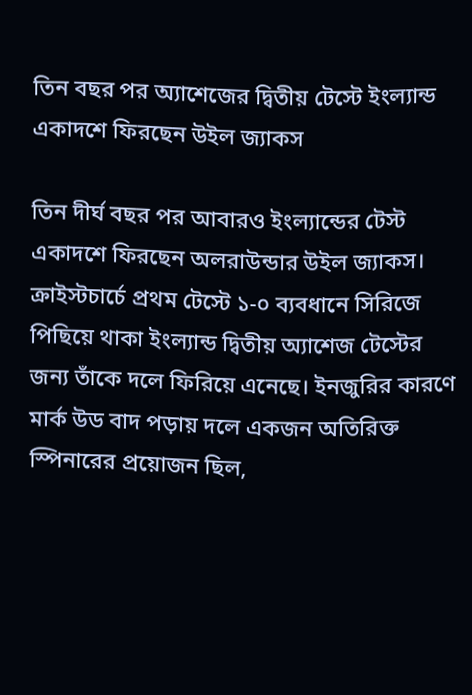তিন বছর পর অ্যাশেজের দ্বিতীয় টেস্টে ইংল্যান্ড একাদশে ফিরছেন উইল জ্যাকস

তিন দীর্ঘ বছর পর আবারও ইংল্যান্ডের টেস্ট একাদশে ফিরছেন অলরাউন্ডার উইল জ্যাকস। ক্রাইস্টচার্চে প্রথম টেস্টে ১-০ ব্যবধানে সিরিজে পিছিয়ে থাকা ইংল্যান্ড দ্বিতীয় অ্যাশেজ টেস্টের জন্য তাঁকে দলে ফিরিয়ে এনেছে। ইনজুরির কারণে মার্ক উড বাদ পড়ায় দলে একজন অতিরিক্ত স্পিনারের প্রয়োজন ছিল,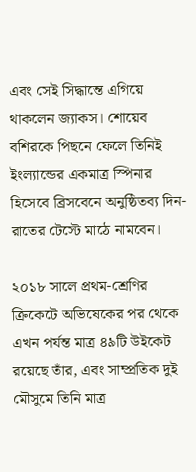এবং সেই সিদ্ধান্তে এগিয়ে থাকলেন জ্যাকস। শোয়েব বশিরকে পিছনে ফেলে তিনিই ইংল্যান্ডের একমাত্র স্পিনার হিসেবে ব্রিসবেনে অনুষ্ঠিতব্য দিন-রাতের টেস্টে মাঠে নামবেন।

২০১৮ সালে প্রথম-শ্রেণির ক্রিকেটে অভিষেকের পর থেকে এখন পর্যন্ত মাত্র ৪৯টি উইকেট রয়েছে তাঁর, এবং সাম্প্রতিক দুই মৌসুমে তিনি মাত্র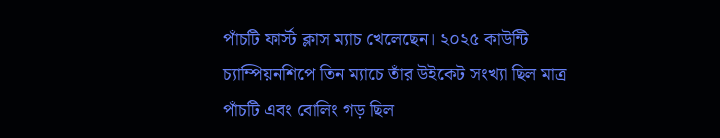পাঁচটি ফার্স্ট ক্লাস ম্যাচ খেলেছেন। ২০২৫ কাউন্টি চ্যাম্পিয়নশিপে তিন ম্যাচে তাঁর উইকেট সংখ্যা ছিল মাত্র পাঁচটি এবং বোলিং গড় ছিল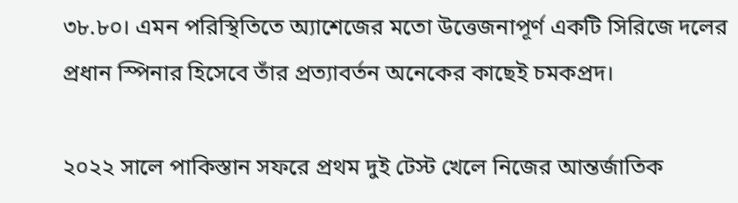৩৮.৮০। এমন পরিস্থিতিতে অ্যাশেজের মতো উত্তেজনাপূর্ণ একটি সিরিজে দলের প্রধান স্পিনার হিসেবে তাঁর প্রত্যাবর্তন অনেকের কাছেই চমকপ্রদ।

২০২২ সালে পাকিস্তান সফরে প্রথম দুই টেস্ট খেলে নিজের আন্তর্জাতিক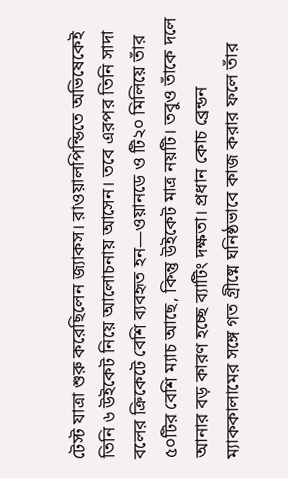টেস্ট যাত্রা শুরু করেছিলেন জ্যাকস। রাওয়ালপিন্ডিতে অভিষেকেই তিনি ৬ উইকেট নিয়ে আলোচনায় আসেন। তবে এরপর তিনি সাদা বলের ক্রিকেটে বেশি ব্যবহৃত হন—ওয়ানডে ও টি২০ মিলিয়ে তাঁর ৫০টির বেশি ম্যাচ আছে, কিন্তু উইকেট মাত্র নয়টি। তবুও তাঁকে দলে আনার বড় কারণ হচ্ছে ব্যাটিং দক্ষতা। প্রধান কোচ ব্রেন্ডন ম্যাককালামের সঙ্গে গত গ্রীষ্মে ঘনিষ্ঠভাবে কাজ করার ফলে তাঁর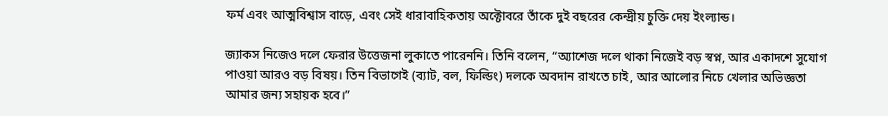ফর্ম এবং আত্মবিশ্বাস বাড়ে, এবং সেই ধারাবাহিকতায় অক্টোবরে তাঁকে দুই বছরের কেন্দ্রীয় চুক্তি দেয় ইংল্যান্ড।

জ্যাকস নিজেও দলে ফেরার উত্তেজনা লুকাতে পারেননি। তিনি বলেন, “অ্যাশেজ দলে থাকা নিজেই বড় স্বপ্ন, আর একাদশে সুযোগ পাওয়া আরও বড় বিষয়। তিন বিভাগেই (ব্যাট, বল, ফিল্ডিং) দলকে অবদান রাখতে চাই, আর আলোর নিচে খেলার অভিজ্ঞতা আমার জন্য সহায়ক হবে।”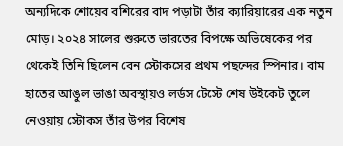অন্যদিকে শোয়েব বশিরের বাদ পড়াটা তাঁর ক্যারিয়ারের এক নতুন মোড়। ২০২৪ সালের শুরুতে ভারতের বিপক্ষে অভিষেকের পর থেকেই তিনি ছিলেন বেন স্টোকসের প্রথম পছন্দের স্পিনার। বাম হাতের আঙুল ভাঙা অবস্থায়ও লর্ডস টেস্টে শেষ উইকেট তুলে নেওয়ায় স্টোকস তাঁর উপর বিশেষ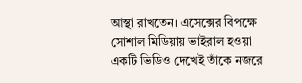আস্থা রাখতেন। এসেক্সের বিপক্ষে সোশাল মিডিয়ায় ভাইরাল হওয়া একটি ভিডিও দেখেই তাঁকে নজরে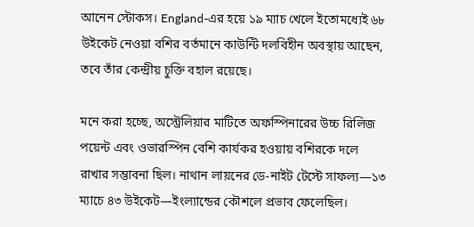আনেন স্টোকস। England-এর হয়ে ১৯ ম্যাচ খেলে ইতোমধ্যেই ৬৮ উইকেট নেওয়া বশির বর্তমানে কাউন্টি দলবিহীন অবস্থায় আছেন, তবে তাঁর কেন্দ্রীয় চুক্তি বহাল রয়েছে।

মনে করা হচ্ছে, অস্ট্রেলিয়ার মাটিতে অফস্পিনারের উচ্চ রিলিজ পয়েন্ট এবং ওভারস্পিন বেশি কার্যকর হওয়ায় বশিরকে দলে রাখার সম্ভাবনা ছিল। নাথান লায়নের ডে-নাইট টেস্টে সাফল্য—১৩ ম্যাচে ৪৩ উইকেট—ইংল্যান্ডের কৌশলে প্রভাব ফেলেছিল।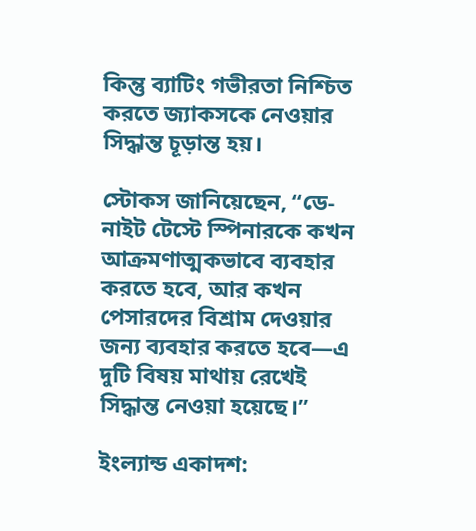কিন্তু ব্যাটিং গভীরতা নিশ্চিত করতে জ্যাকসকে নেওয়ার সিদ্ধান্ত চূড়ান্ত হয়।

স্টোকস জানিয়েছেন, “ডে-নাইট টেস্টে স্পিনারকে কখন আক্রমণাত্মকভাবে ব্যবহার করতে হবে, আর কখন পেসারদের বিশ্রাম দেওয়ার জন্য ব্যবহার করতে হবে—এ দুটি বিষয় মাথায় রেখেই সিদ্ধান্ত নেওয়া হয়েছে।”

ইংল্যান্ড একাদশ: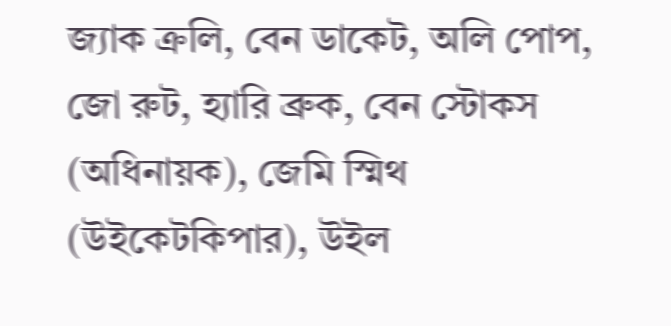জ্যাক ক্রলি, বেন ডাকেট, অলি পোপ, জো রুট, হ্যারি ব্রুক, বেন স্টোকস (অধিনায়ক), জেমি স্মিথ (উইকেটকিপার), উইল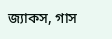জ্যাকস, গাস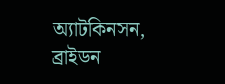অ্যাটকিনসন, ব্রাইডন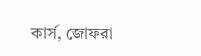কার্স, জোফরা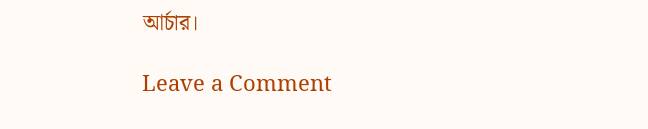আর্চার।

Leave a Comment